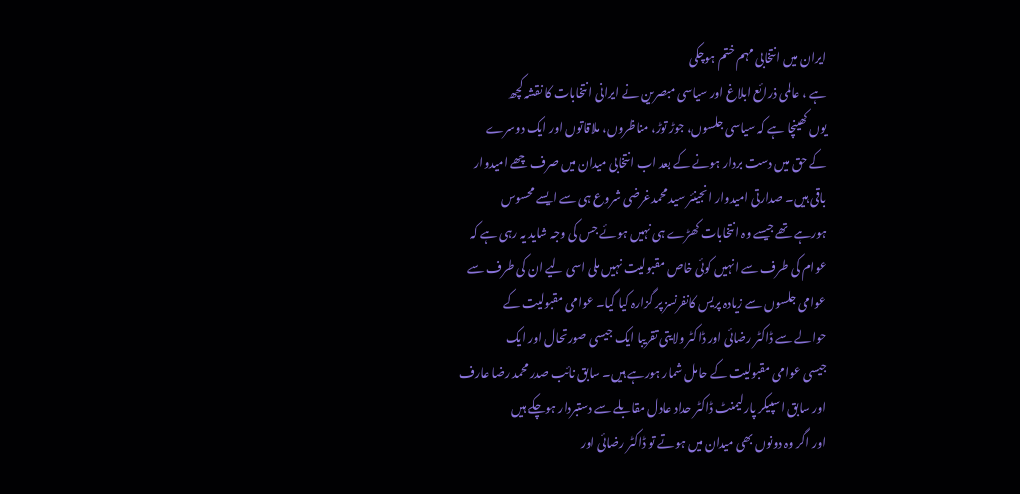ایران میں انتخابی مہم ختم ہوچکی
ہے ، عالمی ذرائع ابلاغ اور سیاسی مبصرین نے ایرانی انتخابات کا نقشہ کچھ
یوں کھینچا ہے کہ سیاسی جلسوں، جوڑ توڑ، مناظروں، ملاقاتوں اور ایک دوسرے
کے حق میں دست بردار ہونے کے بعد اب انتخابی میدان میں صرف چھے امیدوار
باقی ہیں۔ صدارتی امیدوار انجینئر سید محمدغرضی شروع ہی سے ایسے محسوس
ہورہے تھے جیسے وہ انتخابات کھڑے ہی نہیں ہوئے جس کی وجہ شاید یہ رہی ہے کہ
عوام کی طرف سے انہیں کوئی خاص مقبولیت نہیں ملی اسی لیے ان کی طرف سے
عوامی جلسوں سے زیادہ پریس کانفرنسز پر گزارہ کیا گیا۔ عوامی مقبولیت کے
حوالے سے ڈاکٹر رضائی اور ڈاکٹر ولایتی تقریبا ایک جیسی صورتحال اور ایک
جیسی عوامی مقبولیت کے حامل شمار ہورہے ہیں۔ سابق نائب صدر محمد رضا عارف
اور سابق اسپیکر پارلیمنٹ ڈاکٹر حداد عادل مقابلے سے دستبردار ہوچکے ہیں
اور اگر وہ دونوں بھی میدان میں ہوتے تو ڈاکٹر رضائی اور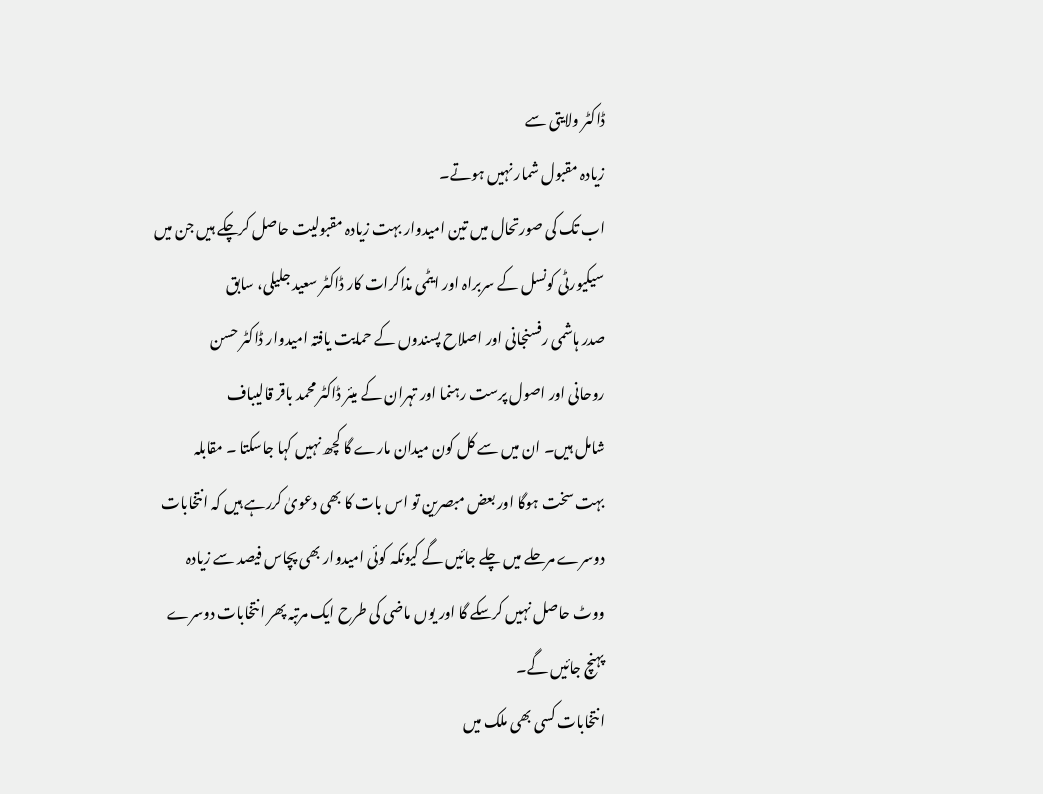ڈاکٹر ولایتی سے
زیادہ مقبول شمار نہیں ہوتے۔
اب تک کی صورتحال میں تین امیدوار بہت زیادہ مقبولیت حاصل کرچکے ہیں جن میں
سیکیورٹی کونسل کے سربراہ اور ایٹمی مذاکرات کار ڈاکٹر سعید جلیلی، سابق
صدر ہاشمی رفسنجانی اور اصلاح پسندوں کے حمایت یافتہ امیدوار ڈاکٹر حسن
روحانی اور اصول پرست رہنما اور تہران کے میئر ڈاکٹر محمد باقر قالیباف
شامل ہیں۔ ان میں سے کل کون میدان مارے گا کچھ نہیں کہا جاسکتا ۔ مقابلہ
بہت سخت ہوگا اور بعض مبصرین تو اس بات کا بھی دعویٰ کررہے ہیں کہ انتخابات
دوسرے مرحلے میں چلے جائیں گے کیونکہ کوئی امیدوار بھی پچاس فیصد سے زیادہ
ووٹ حاصل نہیں کرسکے گا اور یوں ماضی کی طرح ایک مرتبہ پھر انتخابات دوسرے
پہنچ جائیں گے۔
انتخابات کسی بھی ملک میں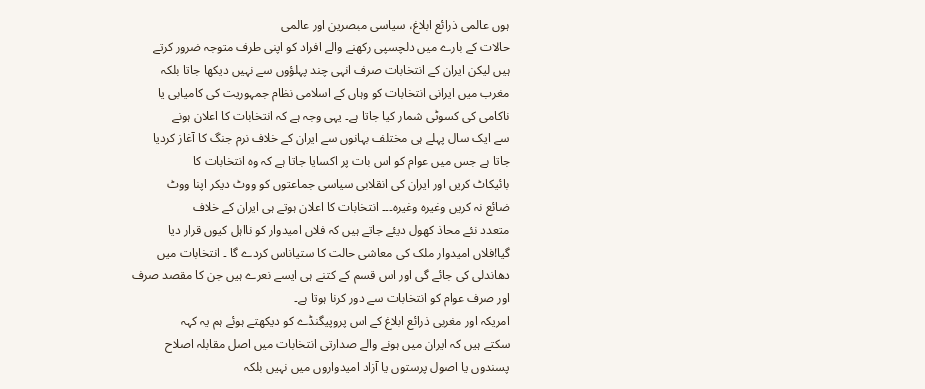ہوں عالمی ذرائع ابلاغ، سیاسی مبصرین اور عالمی
حالات کے بارے میں دلچسپی رکھنے والے افراد کو اپنی طرف متوجہ ضرور کرتے
ہیں لیکن ایران کے انتخابات صرف انہی چند پہلؤوں سے نہیں دیکھا جاتا بلکہ
مغرب میں ایرانی انتخابات کو وہاں کے اسلامی نظام جمہوریت کی کامیابی یا
ناکامی کی کسوٹی شمار کیا جاتا ہے۔ یہی وجہ ہے کہ انتخابات کا اعلان ہونے
سے ایک سال پہلے ہی مختلف بہانوں سے ایران کے خلاف نرم جنگ کا آغاز کردیا
جاتا ہے جس میں عوام کو اس بات پر اکسایا جاتا ہے کہ وہ انتخابات کا
بائیکاٹ کریں اور ایران کی انقلابی سیاسی جماعتوں کو ووٹ دیکر اپنا ووٹ
ضائع نہ کریں وغیرہ وغیرہ۔۔۔ انتخابات کا اعلان ہوتے ہی ایران کے خلاف
متعدد نئے محاذ کھول دیئے جاتے ہیں کہ فلاں امیدوار کو نااہل کیوں قرار دیا
گیا!فلاں امیدوار ملک کی معاشی حالت کا ستیاناس کردے گا ۔ انتخابات میں
دھاندلی کی جائے گی اور اس قسم کے کتنے ہی ایسے نعرے ہیں جن کا مقصد صرف
اور صرف عوام کو انتخابات سے دور کرنا ہوتا ہے۔
امریکہ اور مغربی ذرائع ابلاغ کے اس پروپیگنڈے کو دیکھتے ہوئے ہم یہ کہہ
سکتے ہیں کہ ایران میں ہونے والے صدارتی انتخابات میں اصل مقابلہ اصلاح
پسندوں یا اصول پرستوں یا آزاد امیدواروں میں نہیں بلکہ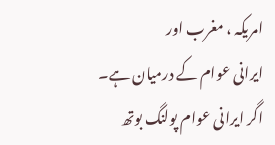امریکہ ، مغرب اور
ایرانی عوام کے درمیان ہے۔ اگر ایرانی عوام پولنگ بوتھ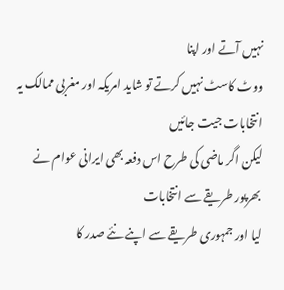نہیں آتے اور اپنا
ووٹ کاسٹ نہیں کرتے تو شاید امریکہ اور مغربی ممالک یہ انتخابات جیت جائیں
لیکن اگر ماضی کی طرح اس دفعہ بھی ایرانی عوام نے بھرپور طریقے سے انتخابات
لیا اور جمہوری طریقے سے اپنے نئے صدر کا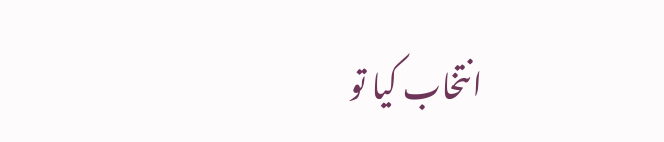انتخاب کیا تو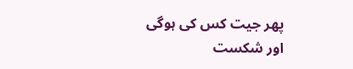پھر جیت کس کی ہوگی
اور شکست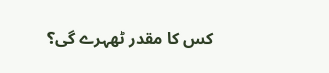کس کا مقدر ٹھہرے گی؟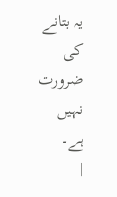یہ بتانے کی ضرورت نہیں ہے۔
|